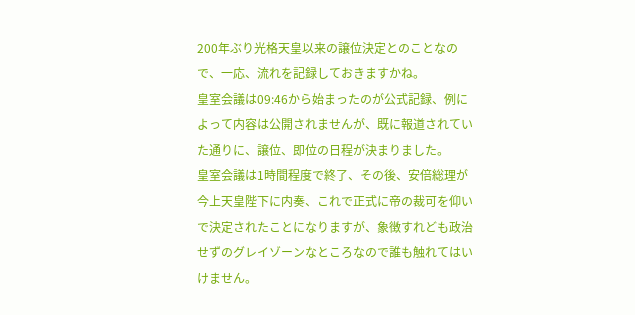200年ぶり光格天皇以来の譲位決定とのことなので、一応、流れを記録しておきますかね。
皇室会議は09:46から始まったのが公式記録、例によって内容は公開されませんが、既に報道されていた通りに、譲位、即位の日程が決まりました。
皇室会議は1時間程度で終了、その後、安倍総理が今上天皇陛下に内奏、これで正式に帝の裁可を仰いで決定されたことになりますが、象徴すれども政治せずのグレイゾーンなところなので誰も触れてはいけません。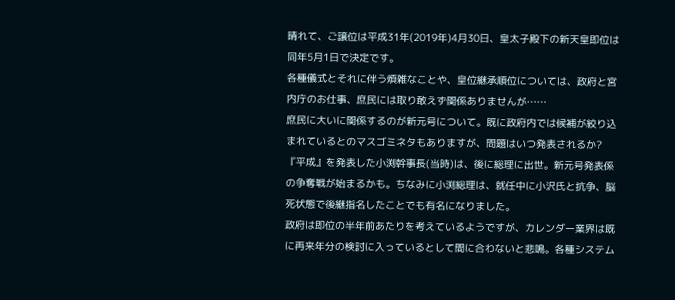晴れて、ご譲位は平成31年(2019年)4月30日、皇太子殿下の新天皇即位は同年5月1日で決定です。
各種儀式とそれに伴う煩雑なことや、皇位継承順位については、政府と宮内庁のお仕事、庶民には取り敢えず関係ありませんが……
庶民に大いに関係するのが新元号について。既に政府内では候補が絞り込まれているとのマスゴミネタもありますが、問題はいつ発表されるか?
『平成』を発表した小渕幹事長(当時)は、後に総理に出世。新元号発表係の争奪戦が始まるかも。ちなみに小渕総理は、就任中に小沢氏と抗争、脳死状態で後継指名したことでも有名になりました。
政府は即位の半年前あたりを考えているようですが、カレンダー業界は既に再来年分の検討に入っているとして間に合わないと悲鳴。各種システム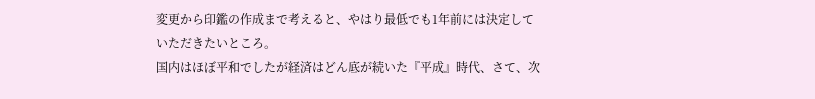変更から印鑑の作成まで考えると、やはり最低でも1年前には決定していただきたいところ。
国内はほぼ平和でしたが経済はどん底が続いた『平成』時代、さて、次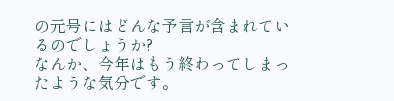の元号にはどんな予言が含まれているのでしょうか?
なんか、今年はもう終わってしまったような気分です。